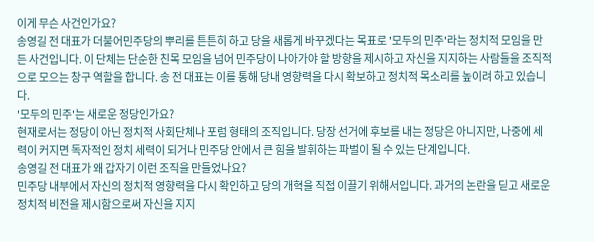이게 무슨 사건인가요?
송영길 전 대표가 더불어민주당의 뿌리를 튼튼히 하고 당을 새롭게 바꾸겠다는 목표로 '모두의 민주'라는 정치적 모임을 만든 사건입니다. 이 단체는 단순한 친목 모임을 넘어 민주당이 나아가야 할 방향을 제시하고 자신을 지지하는 사람들을 조직적으로 모으는 창구 역할을 합니다. 송 전 대표는 이를 통해 당내 영향력을 다시 확보하고 정치적 목소리를 높이려 하고 있습니다.
'모두의 민주'는 새로운 정당인가요?
현재로서는 정당이 아닌 정치적 사회단체나 포럼 형태의 조직입니다. 당장 선거에 후보를 내는 정당은 아니지만, 나중에 세력이 커지면 독자적인 정치 세력이 되거나 민주당 안에서 큰 힘을 발휘하는 파벌이 될 수 있는 단계입니다.
송영길 전 대표가 왜 갑자기 이런 조직을 만들었나요?
민주당 내부에서 자신의 정치적 영향력을 다시 확인하고 당의 개혁을 직접 이끌기 위해서입니다. 과거의 논란을 딛고 새로운 정치적 비전을 제시함으로써 자신을 지지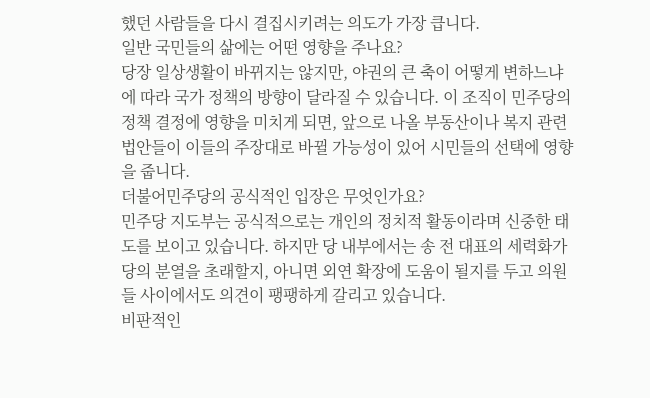했던 사람들을 다시 결집시키려는 의도가 가장 큽니다.
일반 국민들의 삶에는 어떤 영향을 주나요?
당장 일상생활이 바뀌지는 않지만, 야권의 큰 축이 어떻게 변하느냐에 따라 국가 정책의 방향이 달라질 수 있습니다. 이 조직이 민주당의 정책 결정에 영향을 미치게 되면, 앞으로 나올 부동산이나 복지 관련 법안들이 이들의 주장대로 바뀔 가능성이 있어 시민들의 선택에 영향을 줍니다.
더불어민주당의 공식적인 입장은 무엇인가요?
민주당 지도부는 공식적으로는 개인의 정치적 활동이라며 신중한 태도를 보이고 있습니다. 하지만 당 내부에서는 송 전 대표의 세력화가 당의 분열을 초래할지, 아니면 외연 확장에 도움이 될지를 두고 의원들 사이에서도 의견이 팽팽하게 갈리고 있습니다.
비판적인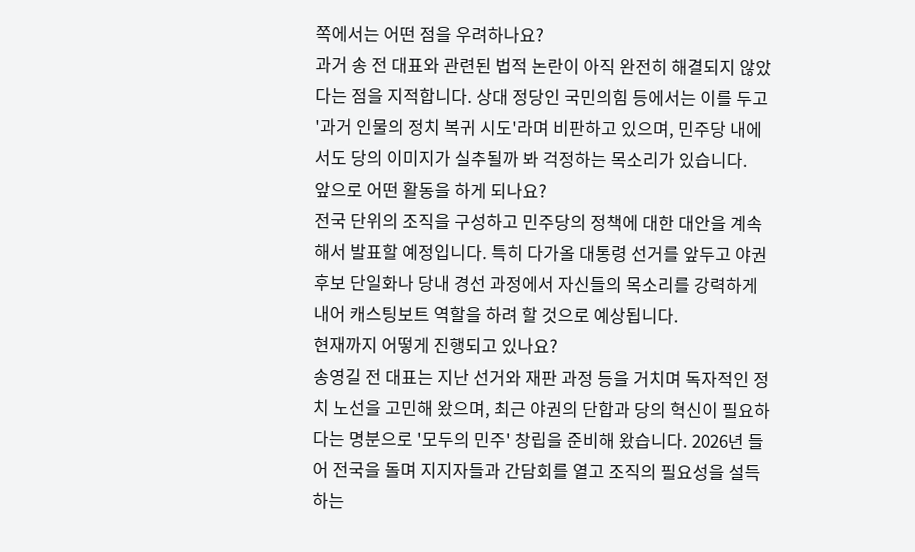쪽에서는 어떤 점을 우려하나요?
과거 송 전 대표와 관련된 법적 논란이 아직 완전히 해결되지 않았다는 점을 지적합니다. 상대 정당인 국민의힘 등에서는 이를 두고 '과거 인물의 정치 복귀 시도'라며 비판하고 있으며, 민주당 내에서도 당의 이미지가 실추될까 봐 걱정하는 목소리가 있습니다.
앞으로 어떤 활동을 하게 되나요?
전국 단위의 조직을 구성하고 민주당의 정책에 대한 대안을 계속해서 발표할 예정입니다. 특히 다가올 대통령 선거를 앞두고 야권 후보 단일화나 당내 경선 과정에서 자신들의 목소리를 강력하게 내어 캐스팅보트 역할을 하려 할 것으로 예상됩니다.
현재까지 어떻게 진행되고 있나요?
송영길 전 대표는 지난 선거와 재판 과정 등을 거치며 독자적인 정치 노선을 고민해 왔으며, 최근 야권의 단합과 당의 혁신이 필요하다는 명분으로 '모두의 민주' 창립을 준비해 왔습니다. 2026년 들어 전국을 돌며 지지자들과 간담회를 열고 조직의 필요성을 설득하는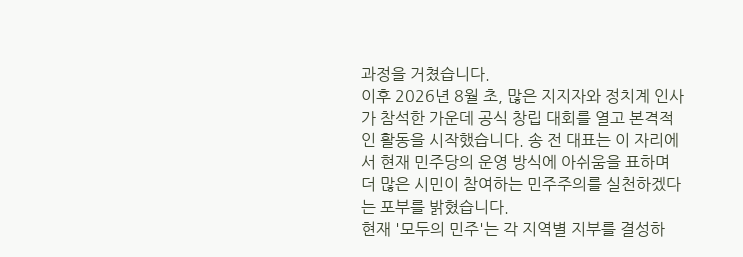과정을 거쳤습니다.
이후 2026년 8월 초, 많은 지지자와 정치계 인사가 참석한 가운데 공식 창립 대회를 열고 본격적인 활동을 시작했습니다. 송 전 대표는 이 자리에서 현재 민주당의 운영 방식에 아쉬움을 표하며 더 많은 시민이 참여하는 민주주의를 실천하겠다는 포부를 밝혔습니다.
현재 '모두의 민주'는 각 지역별 지부를 결성하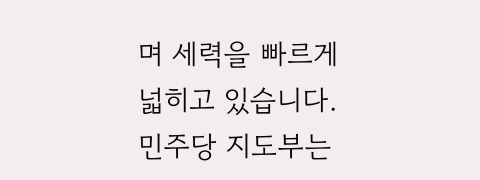며 세력을 빠르게 넓히고 있습니다. 민주당 지도부는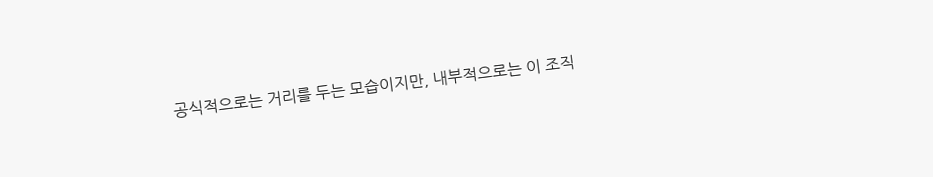공식적으로는 거리를 두는 모습이지만, 내부적으로는 이 조직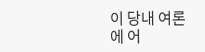이 당내 여론에 어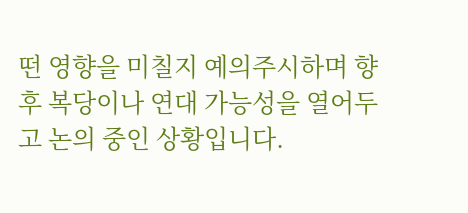떤 영향을 미칠지 예의주시하며 향후 복당이나 연대 가능성을 열어두고 논의 중인 상황입니다.